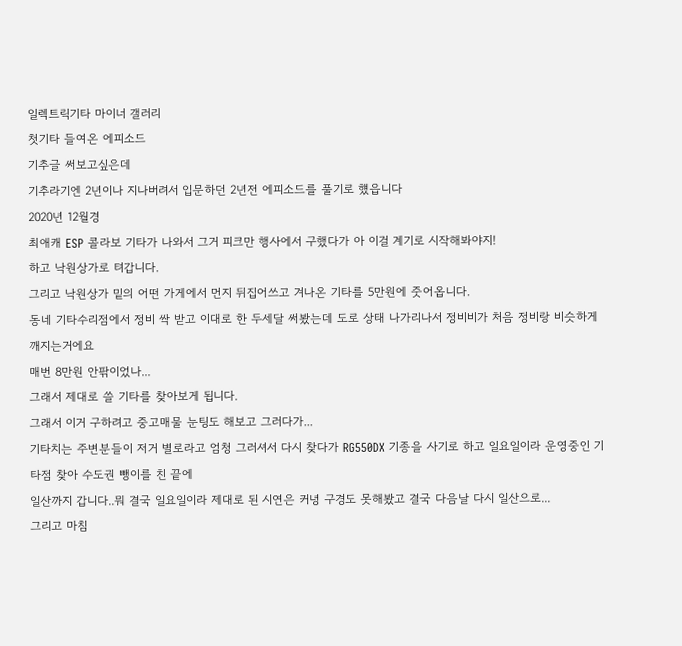일렉트릭기타 마이너 갤러리
첫기타 들여온 에피소드
기추글 써보고싶은데
기추라기엔 2년이나 지나버려서 입문하던 2년전 에피소드를 풀기로 헀읍니다
2020년 12월경
최애캐 ESP 콜라보 기타가 나와서 그거 피크만 행사에서 구했다가 아 이걸 계기로 시작해봐야지!
하고 낙원상가로 텨갑니다.
그리고 낙원상가 밑의 어떤 가게에서 먼지 뒤집어쓰고 겨나온 기타를 5만원에 줏어옵니다.
동네 기타수리점에서 정비 싹 받고 이대로 한 두세달 써봤는데 도로 상태 나가리나서 정비비가 처음 정비랑 비슷하게 깨지는거에요
매번 8만원 안팎이었나...
그래서 제대로 쓸 기타를 찾아보게 됩니다.
그래서 이거 구하려고 중고매물 눈팅도 해보고 그러다가...
기타치는 주변분들이 저거 별로라고 엄청 그러셔서 다시 찾다가 RG550DX 기종을 사기로 하고 일요일이라 운영중인 기타점 찾아 수도권 뺑이를 친 끝에
일산까지 갑니다..뭐 결국 일요일이라 제대로 된 시연은 커녕 구경도 못해봤고 결국 다음날 다시 일산으로...
그리고 마침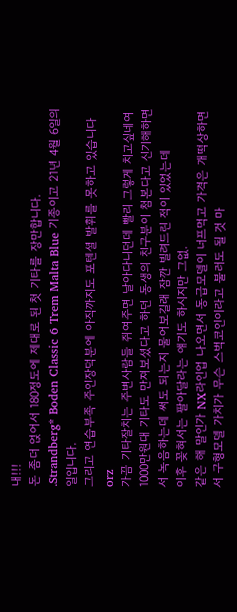내!!!
돈 좀더 얹어서 180정도에 제대로 된 첫 기타를 장만합니다.
.Strandberg* Boden Classic 6 Trem Malta Blue 기종이고 21년 4월 6일의 일입니다.
그리고 연습부족 주인장덕분에 아직까지도 포텐셜 발휘를 못하고 있습니다 orz
가끔 기타잘치는 주변사람들 쥐여주면 날아다니던데 빨리 그렇게 치고싶네여
1000만원대 기타도 만져보셨다고 하던 동생의 친구분이 첨본다고 신기해하면서 녹음하는데 써도 되는지 물어보길래 잠깐 빌려드린 적이 있었는데
이후 꽂혀서는 팔아달라는 얘기도 하시지만 그없.
같은 해 말인가 NX라인업 나오면서 동급모델이 너프먹고 가격은 개떡상하면서 구형모델 가치가 무슨 스벅코인이라고 불러도 될 것 마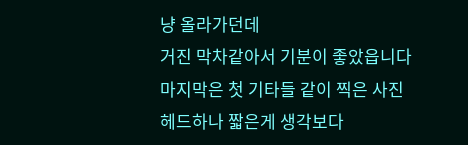냥 올라가던데
거진 막차같아서 기분이 좋았읍니다
마지막은 첫 기타들 같이 찍은 사진
헤드하나 짧은게 생각보다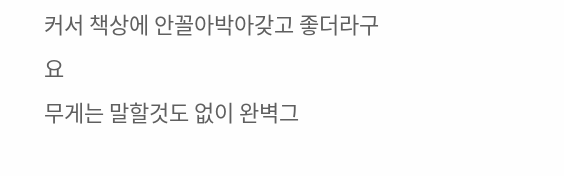커서 책상에 안꼴아박아갖고 좋더라구요
무게는 말할것도 없이 완벽그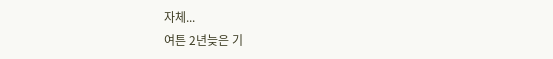자체...
여튼 2년늦은 기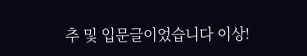추 및 입문글이었습니다 이상!